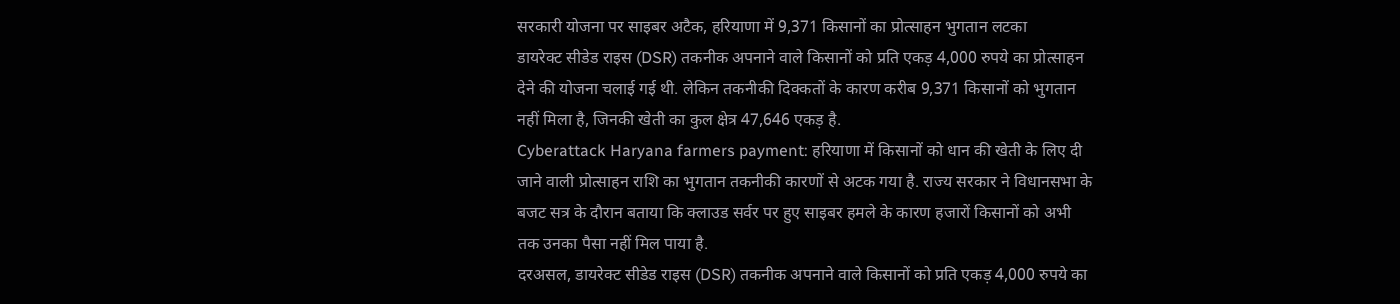सरकारी योजना पर साइबर अटैक, हरियाणा में 9,371 किसानों का प्रोत्साहन भुगतान लटका
डायरेक्ट सीडेड राइस (DSR) तकनीक अपनाने वाले किसानों को प्रति एकड़ 4,000 रुपये का प्रोत्साहन देने की योजना चलाई गई थी. लेकिन तकनीकी दिक्कतों के कारण करीब 9,371 किसानों को भुगतान नहीं मिला है, जिनकी खेती का कुल क्षेत्र 47,646 एकड़ है.
Cyberattack Haryana farmers payment: हरियाणा में किसानों को धान की खेती के लिए दी जाने वाली प्रोत्साहन राशि का भुगतान तकनीकी कारणों से अटक गया है. राज्य सरकार ने विधानसभा के बजट सत्र के दौरान बताया कि क्लाउड सर्वर पर हुए साइबर हमले के कारण हजारों किसानों को अभी तक उनका पैसा नहीं मिल पाया है.
दरअसल, डायरेक्ट सीडेड राइस (DSR) तकनीक अपनाने वाले किसानों को प्रति एकड़ 4,000 रुपये का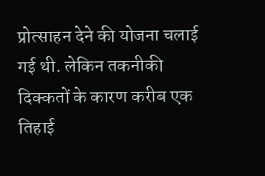प्रोत्साहन देने की योजना चलाई गई थी. लेकिन तकनीकी दिक्कतों के कारण करीब एक तिहाई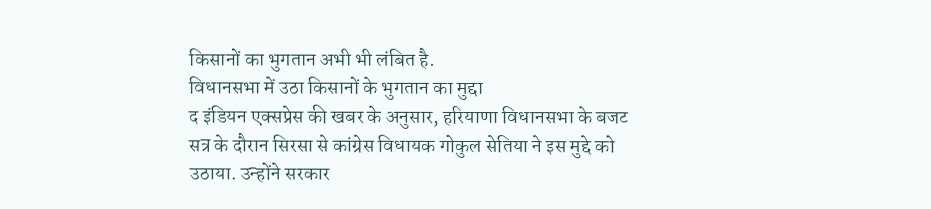किसानों का भुगतान अभी भी लंबित है.
विधानसभा में उठा किसानों के भुगतान का मुद्दा
द इंडियन एक्सप्रेस की खबर के अनुसार, हरियाणा विधानसभा के बजट सत्र के दौरान सिरसा से कांग्रेस विधायक गोकुल सेतिया ने इस मुद्दे को उठाया. उन्होंने सरकार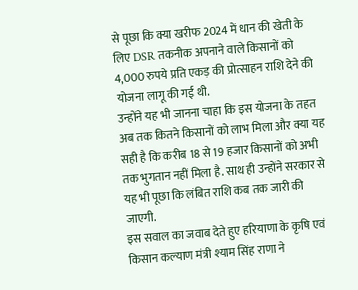से पूछा कि क्या खरीफ 2024 में धान की खेती के लिए DSR तकनीक अपनाने वाले किसानों को 4,000 रुपये प्रति एकड़ की प्रोत्साहन राशि देने की योजना लागू की गई थी.
उन्होंने यह भी जानना चाहा कि इस योजना के तहत अब तक कितने किसानों को लाभ मिला और क्या यह सही है कि करीब 18 से 19 हजार किसानों को अभी तक भुगतान नहीं मिला है. साथ ही उन्होंने सरकार से यह भी पूछा कि लंबित राशि कब तक जारी की जाएगी.
इस सवाल का जवाब देते हुए हरियाणा के कृषि एवं किसान कल्याण मंत्री श्याम सिंह राणा ने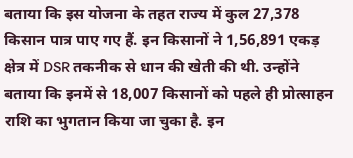बताया कि इस योजना के तहत राज्य में कुल 27,378 किसान पात्र पाए गए हैं. इन किसानों ने 1,56,891 एकड़ क्षेत्र में DSR तकनीक से धान की खेती की थी. उन्होंने बताया कि इनमें से 18,007 किसानों को पहले ही प्रोत्साहन राशि का भुगतान किया जा चुका है. इन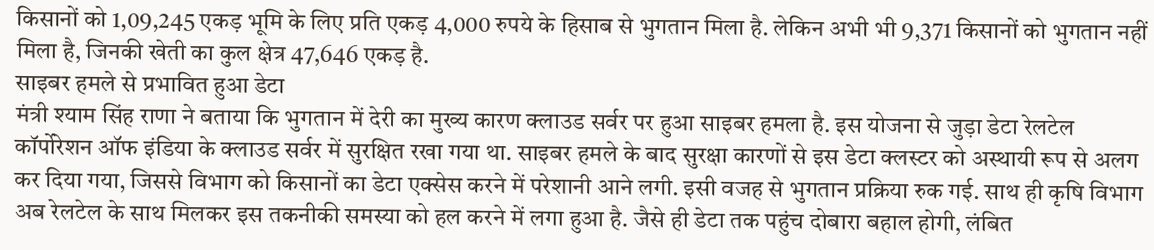किसानों को 1,09,245 एकड़ भूमि के लिए प्रति एकड़ 4,000 रुपये के हिसाब से भुगतान मिला है. लेकिन अभी भी 9,371 किसानों को भुगतान नहीं मिला है, जिनकी खेती का कुल क्षेत्र 47,646 एकड़ है.
साइबर हमले से प्रभावित हुआ डेटा
मंत्री श्याम सिंह राणा ने बताया कि भुगतान में देरी का मुख्य कारण क्लाउड सर्वर पर हुआ साइबर हमला है. इस योजना से जुड़ा डेटा रेलटेल कॉर्पोरेशन ऑफ इंडिया के क्लाउड सर्वर में सुरक्षित रखा गया था. साइबर हमले के बाद सुरक्षा कारणों से इस डेटा क्लस्टर को अस्थायी रूप से अलग कर दिया गया, जिससे विभाग को किसानों का डेटा एक्सेस करने में परेशानी आने लगी. इसी वजह से भुगतान प्रक्रिया रुक गई. साथ ही कृषि विभाग अब रेलटेल के साथ मिलकर इस तकनीकी समस्या को हल करने में लगा हुआ है. जैसे ही डेटा तक पहुंच दोबारा बहाल होगी, लंबित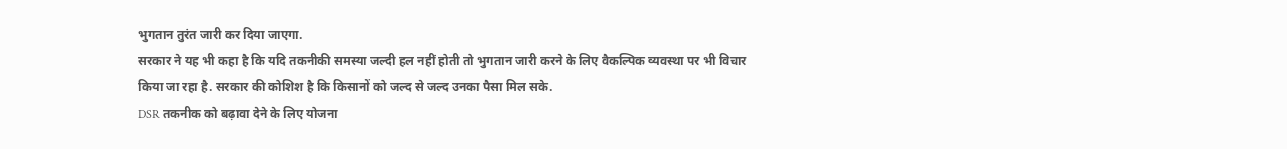भुगतान तुरंत जारी कर दिया जाएगा.
सरकार ने यह भी कहा है कि यदि तकनीकी समस्या जल्दी हल नहीं होती तो भुगतान जारी करने के लिए वैकल्पिक व्यवस्था पर भी विचार किया जा रहा है. सरकार की कोशिश है कि किसानों को जल्द से जल्द उनका पैसा मिल सके.
DSR तकनीक को बढ़ावा देने के लिए योजना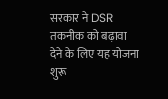सरकार ने DSR तकनीक को बढ़ावा देने के लिए यह योजना शुरू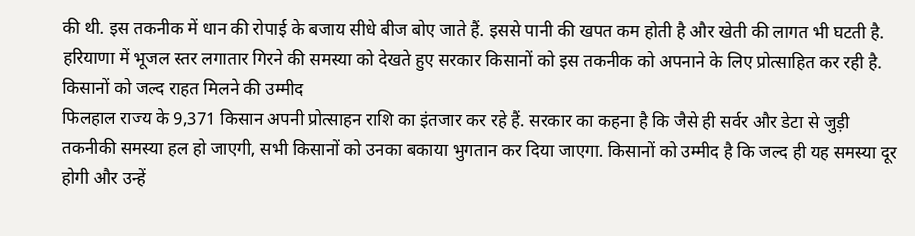की थी. इस तकनीक में धान की रोपाई के बजाय सीधे बीज बोए जाते हैं. इससे पानी की खपत कम होती है और खेती की लागत भी घटती है. हरियाणा में भूजल स्तर लगातार गिरने की समस्या को देखते हुए सरकार किसानों को इस तकनीक को अपनाने के लिए प्रोत्साहित कर रही है.
किसानों को जल्द राहत मिलने की उम्मीद
फिलहाल राज्य के 9,371 किसान अपनी प्रोत्साहन राशि का इंतजार कर रहे हैं. सरकार का कहना है कि जैसे ही सर्वर और डेटा से जुड़ी तकनीकी समस्या हल हो जाएगी, सभी किसानों को उनका बकाया भुगतान कर दिया जाएगा. किसानों को उम्मीद है कि जल्द ही यह समस्या दूर होगी और उन्हें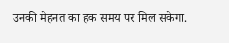उनकी मेहनत का हक समय पर मिल सकेगा.